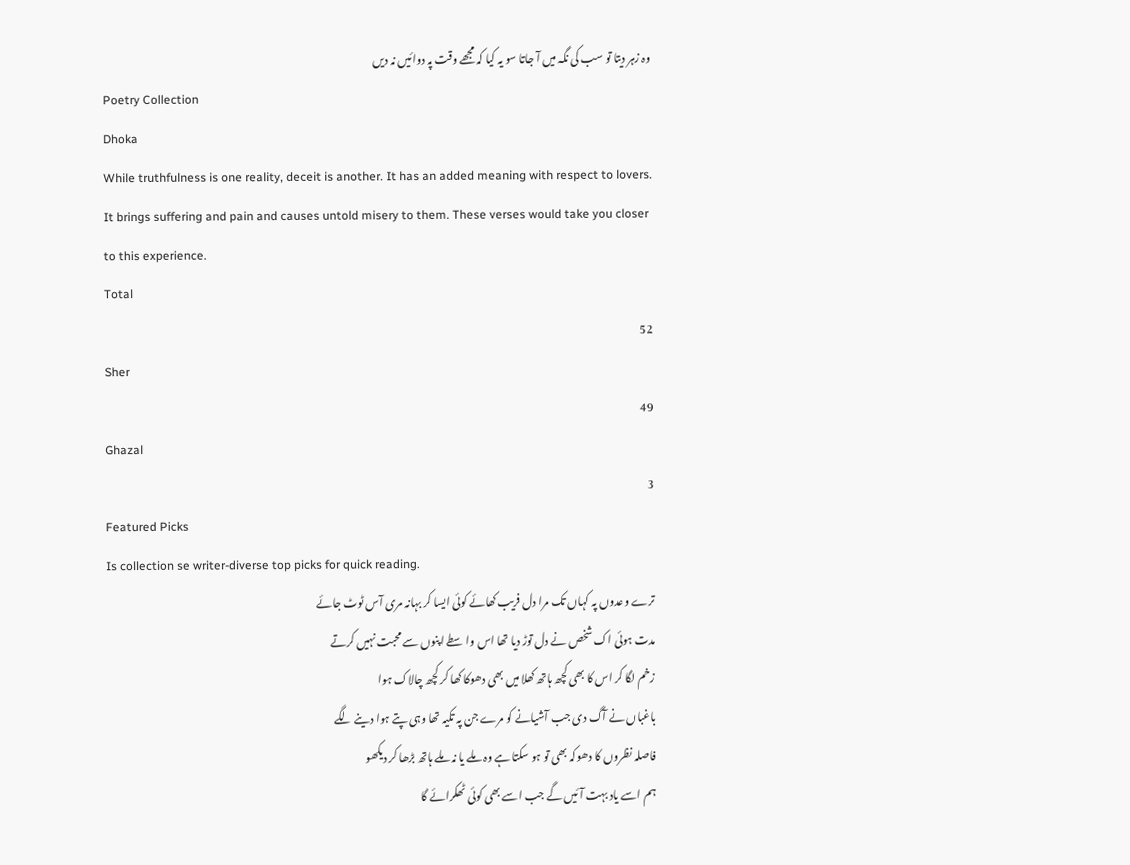وہ زہر دیتا تو سب کی نگہ میں آ جاتا سو یہ کیا کہ مجھے وقت پہ دوائیں نہ دیں
Poetry Collection
Dhoka
While truthfulness is one reality, deceit is another. It has an added meaning with respect to lovers. It brings suffering and pain and causes untold misery to them. These verses would take you closer to this experience.
Total
52
Sher
49
Ghazal
3
Featured Picks
Is collection se writer-diverse top picks for quick reading.
ترے وعدوں پہ کہاں تک مرا دل فریب کھائے کوئی ایسا کر بہانہ مری آس ٹوٹ جائے
مدت ہوئی اک شخص نے دل توڑ دیا تھا اس واسطے اپنوں سے محبت نہیں کرتے
زخم لگا کر اس کا بھی کچھ ہاتھ کھلا میں بھی دھوکا کھا کر کچھ چالاک ہوا
باغباں نے آگ دی جب آشیانے کو مرے جن پہ تکیہ تھا وہی پتے ہوا دینے لگے
فاصلہ نظروں کا دھوکہ بھی تو ہو سکتا ہے وہ ملے یا نہ ملے ہاتھ بڑھا کر دیکھو
ہم اسے یاد بہت آئیں گے جب اسے بھی کوئی ٹھکرائے گا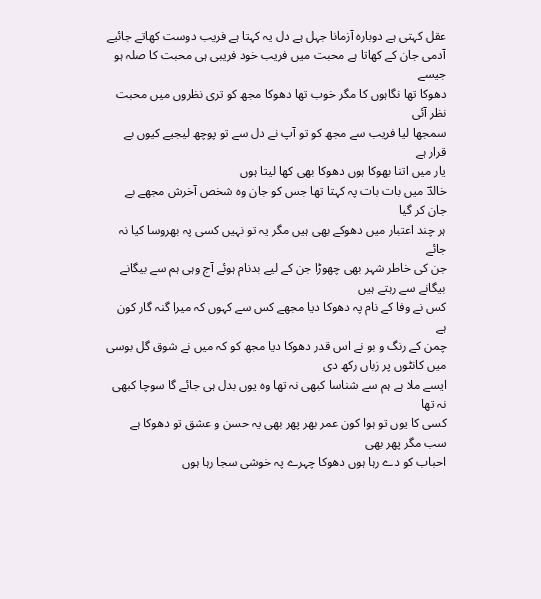عقل کہتی ہے دوبارہ آزمانا جہل ہے دل یہ کہتا ہے فریب دوست کھاتے جائیے
آدمی جان کے کھاتا ہے محبت میں فریب خود فریبی ہی محبت کا صلہ ہو جیسے
دھوکا تھا نگاہوں کا مگر خوب تھا دھوکا مجھ کو تری نظروں میں محبت نظر آئی
سمجھا لیا فریب سے مجھ کو تو آپ نے دل سے تو پوچھ لیجیے کیوں بے قرار ہے
یار میں اتنا بھوکا ہوں دھوکا بھی کھا لیتا ہوں
خالدؔ میں بات بات پہ کہتا تھا جس کو جان وہ شخص آخرش مجھے بے جان کر گیا
ہر چند اعتبار میں دھوکے بھی ہیں مگر یہ تو نہیں کسی پہ بھروسا کیا نہ جائے
جن کی خاطر شہر بھی چھوڑا جن کے لیے بدنام ہوئے آج وہی ہم سے بیگانے بیگانے سے رہتے ہیں
کس نے وفا کے نام پہ دھوکا دیا مجھے کس سے کہوں کہ میرا گنہ گار کون ہے
چمن کے رنگ و بو نے اس قدر دھوکا دیا مجھ کو کہ میں نے شوق گل بوسی میں کانٹوں پر زباں رکھ دی
ایسے ملا ہے ہم سے شناسا کبھی نہ تھا وہ یوں بدل ہی جائے گا سوچا کبھی نہ تھا
کسی کا یوں تو ہوا کون عمر بھر پھر بھی یہ حسن و عشق تو دھوکا ہے سب مگر پھر بھی
احباب کو دے رہا ہوں دھوکا چہرے پہ خوشی سجا رہا ہوں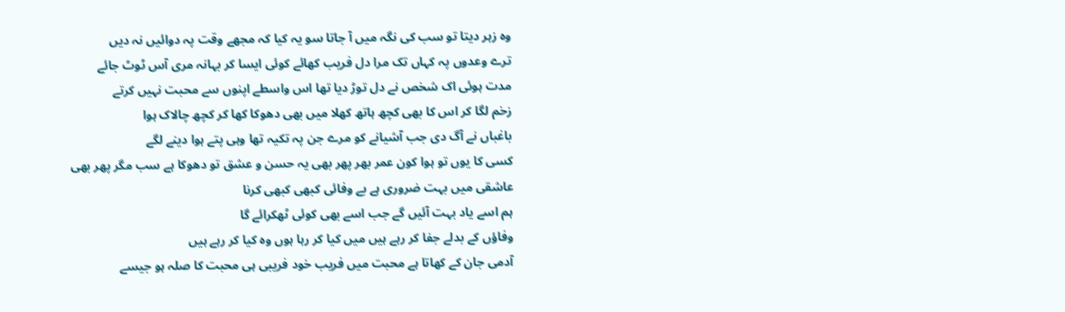وہ زہر دیتا تو سب کی نگہ میں آ جاتا سو یہ کیا کہ مجھے وقت پہ دوائیں نہ دیں
ترے وعدوں پہ کہاں تک مرا دل فریب کھائے کوئی ایسا کر بہانہ مری آس ٹوٹ جائے
مدت ہوئی اک شخص نے دل توڑ دیا تھا اس واسطے اپنوں سے محبت نہیں کرتے
زخم لگا کر اس کا بھی کچھ ہاتھ کھلا میں بھی دھوکا کھا کر کچھ چالاک ہوا
باغباں نے آگ دی جب آشیانے کو مرے جن پہ تکیہ تھا وہی پتے ہوا دینے لگے
کسی کا یوں تو ہوا کون عمر بھر پھر بھی یہ حسن و عشق تو دھوکا ہے سب مگر پھر بھی
عاشقی میں بہت ضروری ہے بے وفائی کبھی کبھی کرنا
ہم اسے یاد بہت آئیں گے جب اسے بھی کوئی ٹھکرائے گا
وفاؤں کے بدلے جفا کر رہے ہیں میں کیا کر رہا ہوں وہ کیا کر رہے ہیں
آدمی جان کے کھاتا ہے محبت میں فریب خود فریبی ہی محبت کا صلہ ہو جیسے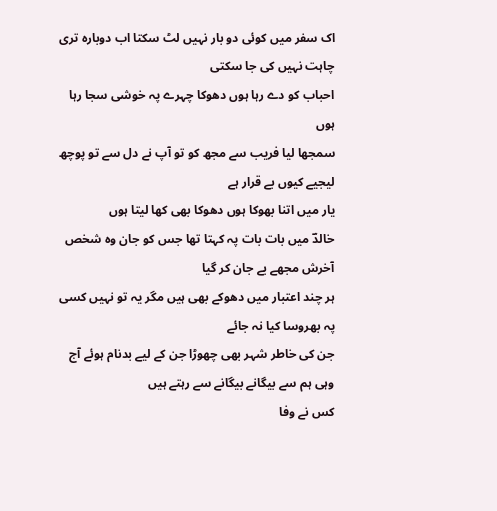اک سفر میں کوئی دو بار نہیں لٹ سکتا اب دوبارہ تری چاہت نہیں کی جا سکتی
احباب کو دے رہا ہوں دھوکا چہرے پہ خوشی سجا رہا ہوں
سمجھا لیا فریب سے مجھ کو تو آپ نے دل سے تو پوچھ لیجیے کیوں بے قرار ہے
یار میں اتنا بھوکا ہوں دھوکا بھی کھا لیتا ہوں
خالدؔ میں بات بات پہ کہتا تھا جس کو جان وہ شخص آخرش مجھے بے جان کر گیا
ہر چند اعتبار میں دھوکے بھی ہیں مگر یہ تو نہیں کسی پہ بھروسا کیا نہ جائے
جن کی خاطر شہر بھی چھوڑا جن کے لیے بدنام ہوئے آج وہی ہم سے بیگانے بیگانے سے رہتے ہیں
کس نے وفا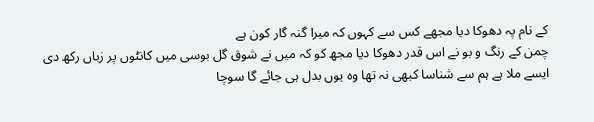کے نام پہ دھوکا دیا مجھے کس سے کہوں کہ میرا گنہ گار کون ہے
چمن کے رنگ و بو نے اس قدر دھوکا دیا مجھ کو کہ میں نے شوق گل بوسی میں کانٹوں پر زباں رکھ دی
ایسے ملا ہے ہم سے شناسا کبھی نہ تھا وہ یوں بدل ہی جائے گا سوچا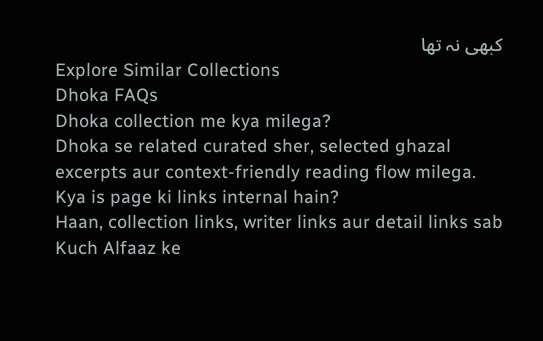کبھی نہ تھا
Explore Similar Collections
Dhoka FAQs
Dhoka collection me kya milega?
Dhoka se related curated sher, selected ghazal excerpts aur context-friendly reading flow milega.
Kya is page ki links internal hain?
Haan, collection links, writer links aur detail links sab Kuch Alfaaz ke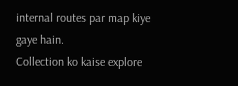internal routes par map kiye gaye hain.
Collection ko kaise explore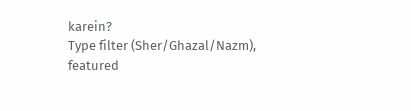karein?
Type filter (Sher/Ghazal/Nazm), featured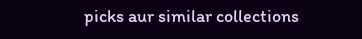picks aur similar collections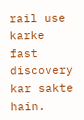rail use karke fast discovery kar sakte hain.